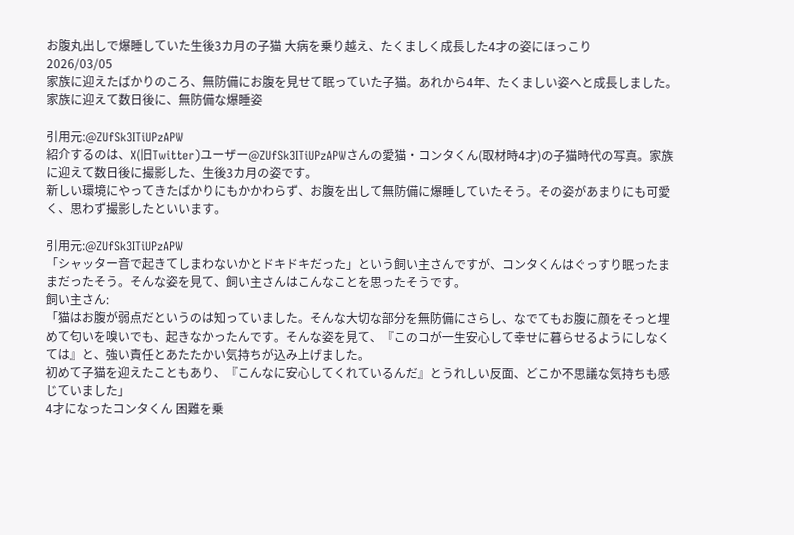お腹丸出しで爆睡していた生後3カ月の子猫 大病を乗り越え、たくましく成長した4才の姿にほっこり
2026/03/05
家族に迎えたばかりのころ、無防備にお腹を見せて眠っていた子猫。あれから4年、たくましい姿へと成長しました。
家族に迎えて数日後に、無防備な爆睡姿

引用元:@ZUfSk3ITiUPzAPW
紹介するのは、X(旧Twitter)ユーザー@ZUfSk3ITiUPzAPWさんの愛猫・コンタくん(取材時4才)の子猫時代の写真。家族に迎えて数日後に撮影した、生後3カ月の姿です。
新しい環境にやってきたばかりにもかかわらず、お腹を出して無防備に爆睡していたそう。その姿があまりにも可愛く、思わず撮影したといいます。

引用元:@ZUfSk3ITiUPzAPW
「シャッター音で起きてしまわないかとドキドキだった」という飼い主さんですが、コンタくんはぐっすり眠ったままだったそう。そんな姿を見て、飼い主さんはこんなことを思ったそうです。
飼い主さん:
「猫はお腹が弱点だというのは知っていました。そんな大切な部分を無防備にさらし、なでてもお腹に顔をそっと埋めて匂いを嗅いでも、起きなかったんです。そんな姿を見て、『このコが一生安心して幸せに暮らせるようにしなくては』と、強い責任とあたたかい気持ちが込み上げました。
初めて子猫を迎えたこともあり、『こんなに安心してくれているんだ』とうれしい反面、どこか不思議な気持ちも感じていました」
4才になったコンタくん 困難を乗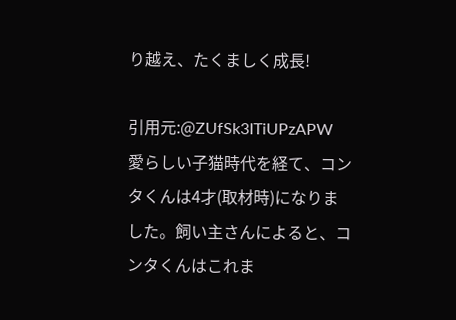り越え、たくましく成長!

引用元:@ZUfSk3ITiUPzAPW
愛らしい子猫時代を経て、コンタくんは4才(取材時)になりました。飼い主さんによると、コンタくんはこれま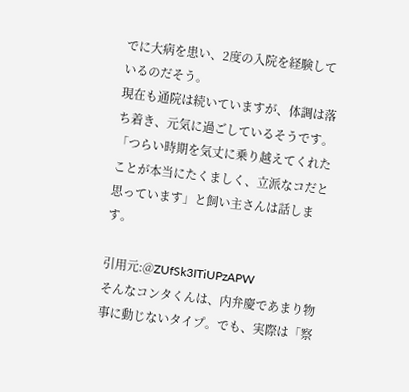でに大病を患い、2度の入院を経験しているのだそう。
現在も通院は続いていますが、体調は落ち着き、元気に過ごしているそうです。「つらい時期を気丈に乗り越えてくれたことが本当にたくましく、立派なコだと思っています」と飼い主さんは話します。

引用元:@ZUfSk3ITiUPzAPW
そんなコンタくんは、内弁慶であまり物事に動じないタイプ。でも、実際は「察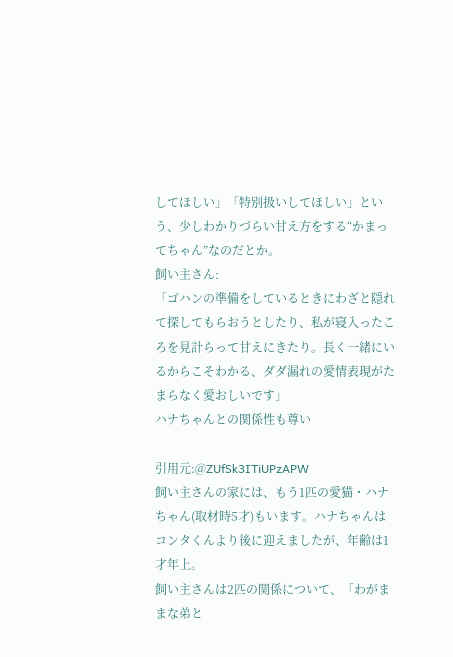してほしい」「特別扱いしてほしい」という、少しわかりづらい甘え方をする“かまってちゃん”なのだとか。
飼い主さん:
「ゴハンの準備をしているときにわざと隠れて探してもらおうとしたり、私が寝入ったころを見計らって甘えにきたり。長く一緒にいるからこそわかる、ダダ漏れの愛情表現がたまらなく愛おしいです」
ハナちゃんとの関係性も尊い

引用元:@ZUfSk3ITiUPzAPW
飼い主さんの家には、もう1匹の愛猫・ハナちゃん(取材時5才)もいます。ハナちゃんはコンタくんより後に迎えましたが、年齢は1才年上。
飼い主さんは2匹の関係について、「わがままな弟と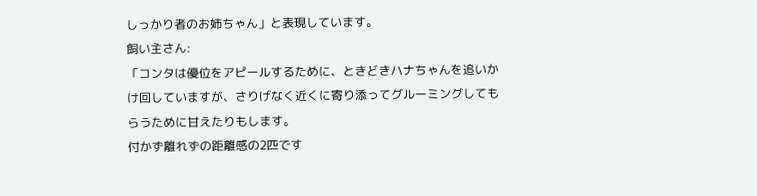しっかり者のお姉ちゃん」と表現しています。
飼い主さん:
「コンタは優位をアピールするために、ときどきハナちゃんを追いかけ回していますが、さりげなく近くに寄り添ってグルーミングしてもらうために甘えたりもします。
付かず離れずの距離感の2匹です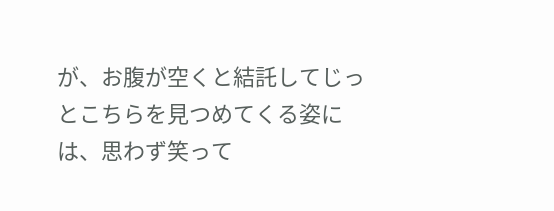が、お腹が空くと結託してじっとこちらを見つめてくる姿には、思わず笑って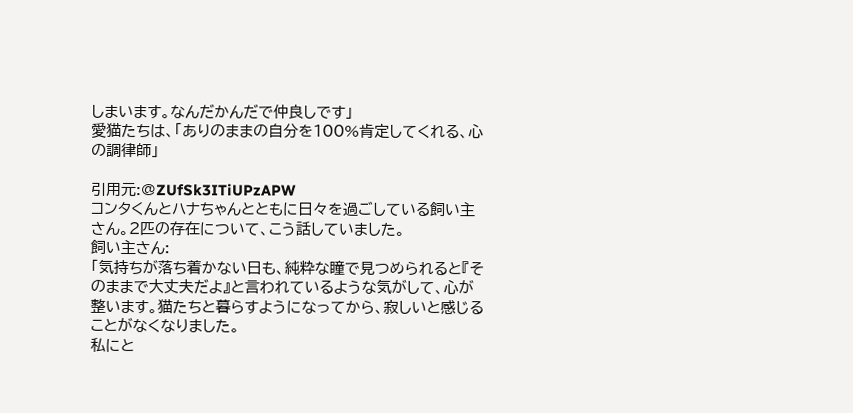しまいます。なんだかんだで仲良しです」
愛猫たちは、「ありのままの自分を100%肯定してくれる、心の調律師」

引用元:@ZUfSk3ITiUPzAPW
コンタくんとハナちゃんとともに日々を過ごしている飼い主さん。2匹の存在について、こう話していました。
飼い主さん:
「気持ちが落ち着かない日も、純粋な瞳で見つめられると『そのままで大丈夫だよ』と言われているような気がして、心が整います。猫たちと暮らすようになってから、寂しいと感じることがなくなりました。
私にと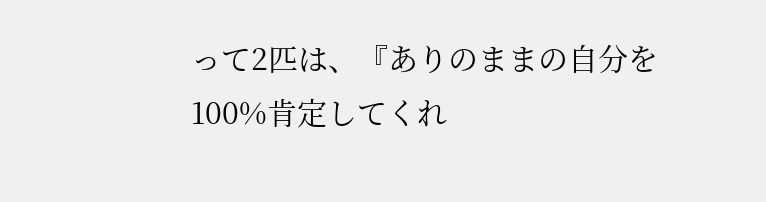って2匹は、『ありのままの自分を100%肯定してくれ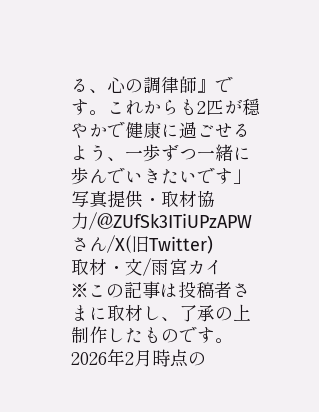る、心の調律師』です。これからも2匹が穏やかで健康に過ごせるよう、一歩ずつ一緒に歩んでいきたいです」
写真提供・取材協力/@ZUfSk3ITiUPzAPWさん/X(旧Twitter)
取材・文/雨宮カイ
※この記事は投稿者さまに取材し、了承の上制作したものです。2026年2月時点の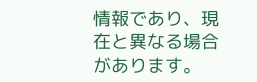情報であり、現在と異なる場合があります。